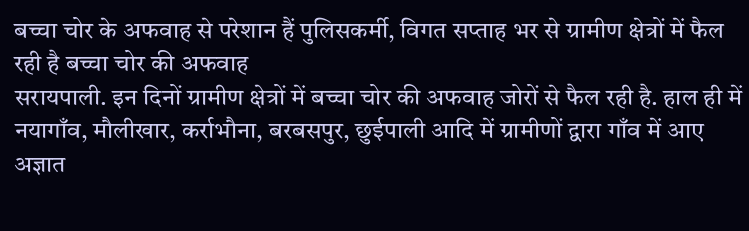बच्चा चोर के अफवाह से परेशान हैं पुलिसकर्मी, विगत सप्ताह भर से ग्रामीण क्षेत्रों में फैल रही है बच्चा चोर की अफवाह
सरायपाली. इन दिनों ग्रामीण क्षेत्रों में बच्चा चोर की अफवाह जोरों से फैल रही है. हाल ही में नयागाँव, मौलीखार, कर्राभौना, बरबसपुर, छुईपाली आदि में ग्रामीणों द्वारा गाँव में आए अज्ञात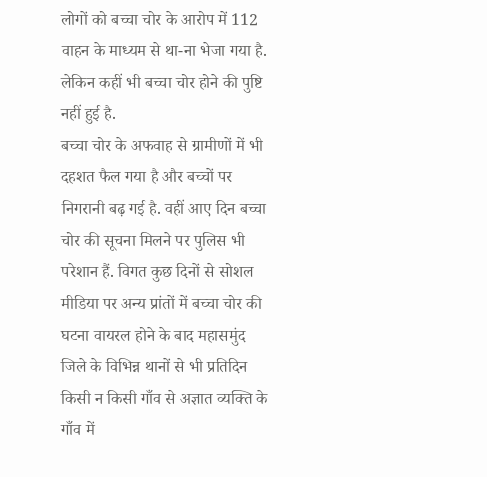लोगों को बच्चा चोर के आरोप में 112 वाहन के माध्यम से था-ना भेजा गया है. लेकिन कहीं भी बच्चा चोर होने की पुष्टि नहीं हुई है.
बच्चा चोर के अफवाह से ग्रामीणों में भी दहशत फैल गया है और बच्चों पर निगरानी बढ़ गई है. वहीं आए दिन बच्चा चोर की सूचना मिलने पर पुलिस भी परेशान हैं. विगत कुछ दिनों से सोशल मीडिया पर अन्य प्रांतों में बच्चा चोर की घटना वायरल होने के बाद महासमुंद जिले के विभिन्न थानों से भी प्रतिदिन किसी न किसी गाँव से अज्ञात व्यक्ति के गाँव में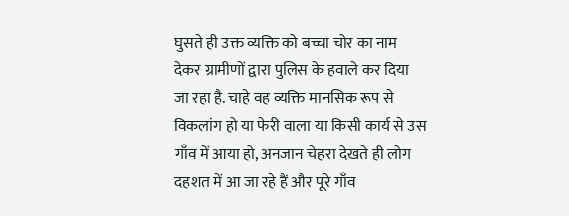घुसते ही उक्त व्यक्ति को बच्चा चोर का नाम देकर ग्रामीणों द्वारा पुलिस के हवाले कर दिया जा रहा है. चाहे वह व्यक्ति मानसिक रूप से विकलांग हो या फेरी वाला या किसी कार्य से उस गाँव में आया हो, अनजान चेहरा देखते ही लोग दहशत में आ जा रहे हैं और पूरे गाँव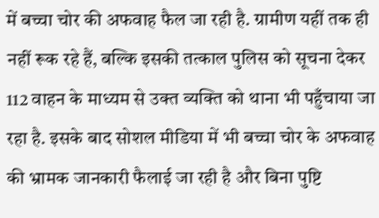में बच्चा चोर की अफवाह फैल जा रही है. ग्रामीण यहीं तक ही नहीं रूक रहे हैं, बल्कि इसकी तत्काल पुलिस को सूचना देकर 112 वाहन के माध्यम से उक्त व्यक्ति को थाना भी पहुँचाया जा रहा है. इसके बाद सोशल मीडिया में भी बच्चा चोर के अफवाह की भ्रामक जानकारी फैलाई जा रही है और बिना पुष्टि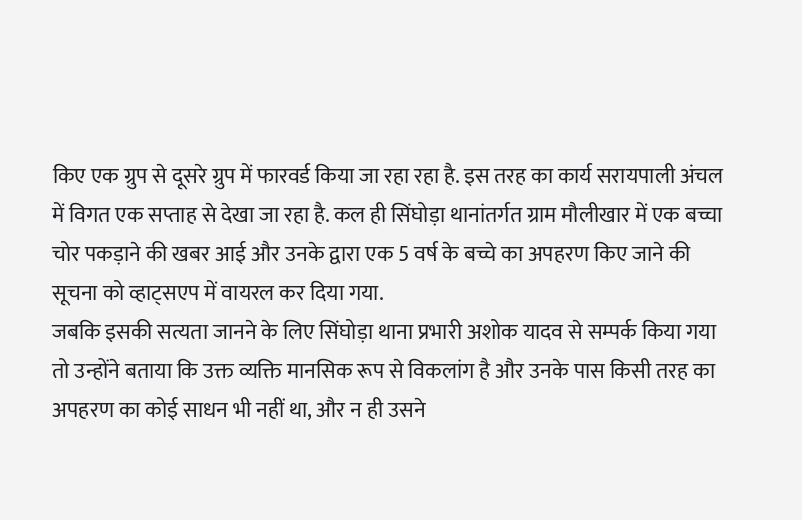किए एक ग्रुप से दूसरे ग्रुप में फारवर्ड किया जा रहा रहा है. इस तरह का कार्य सरायपाली अंचल में विगत एक सप्ताह से देखा जा रहा है. कल ही सिंघोड़ा थानांतर्गत ग्राम मौलीखार में एक बच्चा चोर पकड़ाने की खबर आई और उनके द्वारा एक 5 वर्ष के बच्चे का अपहरण किए जाने की सूचना को व्हाट्सएप में वायरल कर दिया गया.
जबकि इसकी सत्यता जानने के लिए सिंघोड़ा थाना प्रभारी अशोक यादव से सम्पर्क किया गया तो उन्होंने बताया कि उक्त व्यक्ति मानसिक रूप से विकलांग है और उनके पास किसी तरह का अपहरण का कोई साधन भी नहीं था, और न ही उसने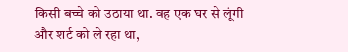किसी बच्चे को उठाया था. वह एक घर से लूंगी और शर्ट को ले रहा था,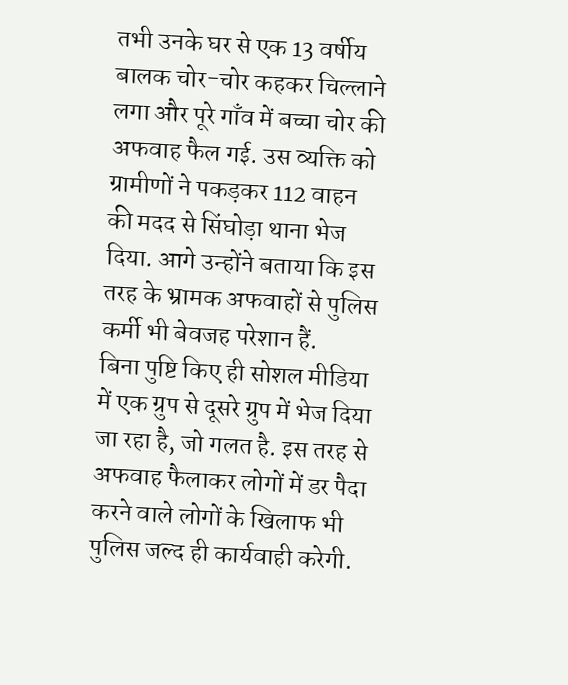तभी उनके घर से एक 13 वर्षीय बालक चोर-चोर कहकर चिल्लाने लगा और पूरे गाँव में बच्चा चोर की अफवाह फैल गई. उस व्यक्ति को ग्रामीणों ने पकड़कर 112 वाहन की मदद से सिंघोड़ा थाना भेज दिया. आगे उन्होंने बताया कि इस तरह के भ्रामक अफवाहों से पुलिस कर्मी भी बेवजह परेशान हैं.
बिना पुष्टि किए ही सोशल मीडिया में एक ग्रुप से दूसरे ग्रुप में भेज दिया जा रहा है, जो गलत है. इस तरह से अफवाह फैलाकर लोगों में डर पैदा करने वाले लोगों के खिलाफ भी पुलिस जल्द ही कार्यवाही करेगी.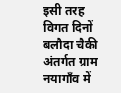इसी तरह विगत दिनों बलौदा चैकी अंतर्गत ग्राम नयागाँव में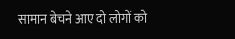सामान बेचने आए दो लोगों को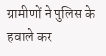ग्रामीणों ने पुलिस के हवाले कर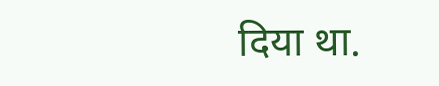दिया था.